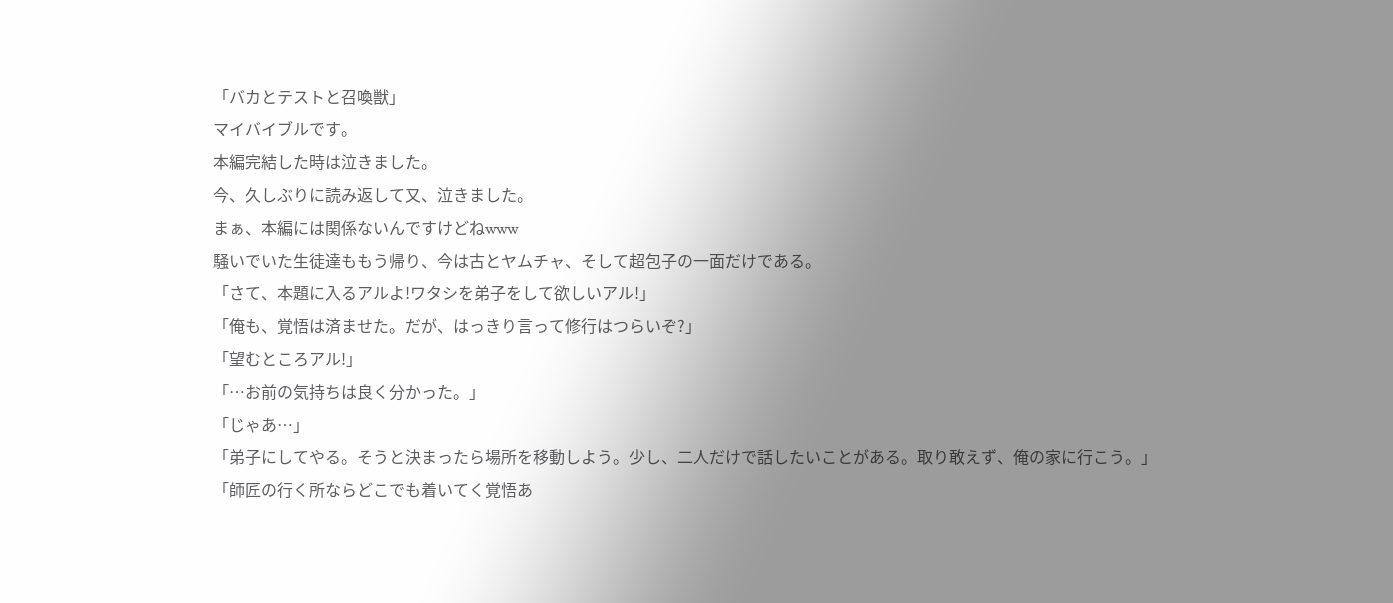「バカとテストと召喚獣」
マイバイブルです。
本編完結した時は泣きました。
今、久しぶりに読み返して又、泣きました。
まぁ、本編には関係ないんですけどねwww
騒いでいた生徒達ももう帰り、今は古とヤムチャ、そして超包子の一面だけである。
「さて、本題に入るアルよ!ワタシを弟子をして欲しいアル!」
「俺も、覚悟は済ませた。だが、はっきり言って修行はつらいぞ?」
「望むところアル!」
「…お前の気持ちは良く分かった。」
「じゃあ…」
「弟子にしてやる。そうと決まったら場所を移動しよう。少し、二人だけで話したいことがある。取り敢えず、俺の家に行こう。」
「師匠の行く所ならどこでも着いてく覚悟あ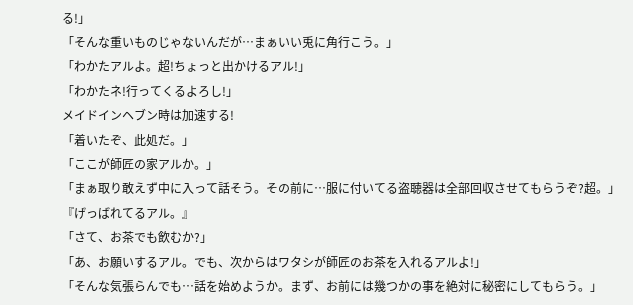る!」
「そんな重いものじゃないんだが…まぁいい兎に角行こう。」
「わかたアルよ。超!ちょっと出かけるアル!」
「わかたネ!行ってくるよろし!」
メイドインヘブン時は加速する!
「着いたぞ、此処だ。」
「ここが師匠の家アルか。」
「まぁ取り敢えず中に入って話そう。その前に…服に付いてる盗聴器は全部回収させてもらうぞ?超。」
『げっばれてるアル。』
「さて、お茶でも飲むか?」
「あ、お願いするアル。でも、次からはワタシが師匠のお茶を入れるアルよ!」
「そんな気張らんでも…話を始めようか。まず、お前には幾つかの事を絶対に秘密にしてもらう。」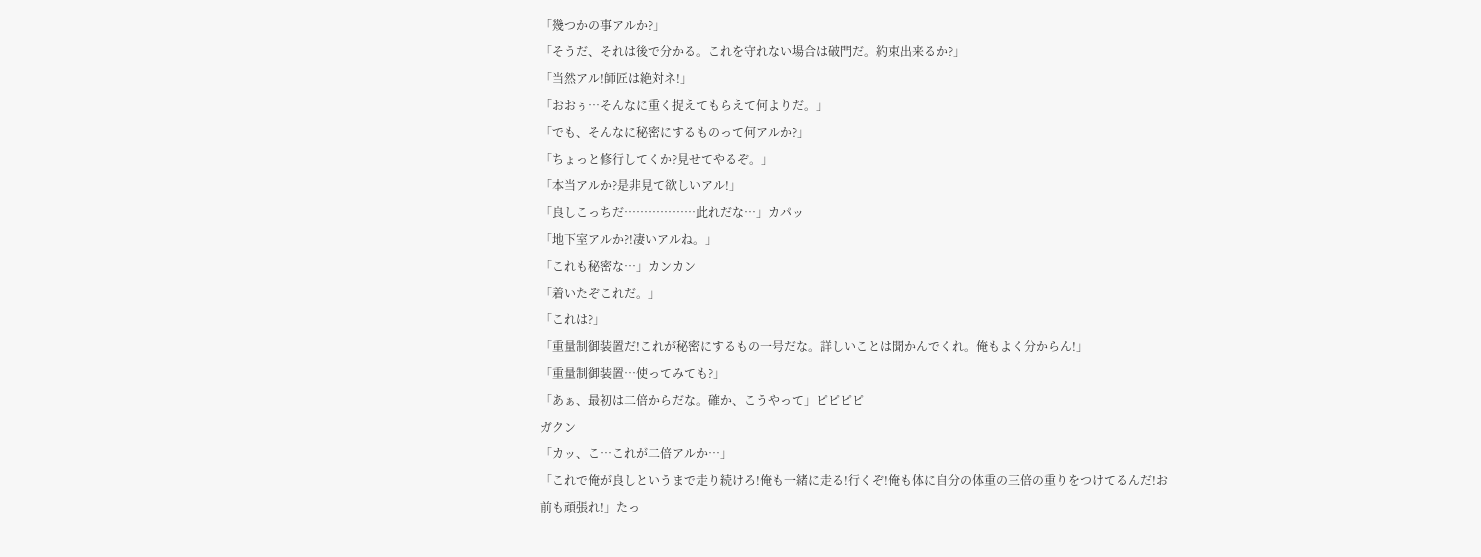「幾つかの事アルか?」
「そうだ、それは後で分かる。これを守れない場合は破門だ。約束出来るか?」
「当然アル!師匠は絶対ネ!」
「おおぅ…そんなに重く捉えてもらえて何よりだ。」
「でも、そんなに秘密にするものって何アルか?」
「ちょっと修行してくか?見せてやるぞ。」
「本当アルか?是非見て欲しいアル!」
「良しこっちだ………………此れだな…」カパッ
「地下室アルか?!凄いアルね。」
「これも秘密な…」カンカン
「着いたぞこれだ。」
「これは?」
「重量制御装置だ!これが秘密にするもの一号だな。詳しいことは聞かんでくれ。俺もよく分からん!」
「重量制御装置…使ってみても?」
「あぁ、最初は二倍からだな。確か、こうやって」ピピピピ
ガクン
「カッ、こ…これが二倍アルか…」
「これで俺が良しというまで走り続けろ!俺も一緒に走る!行くぞ!俺も体に自分の体重の三倍の重りをつけてるんだ!お前も頑張れ!」たっ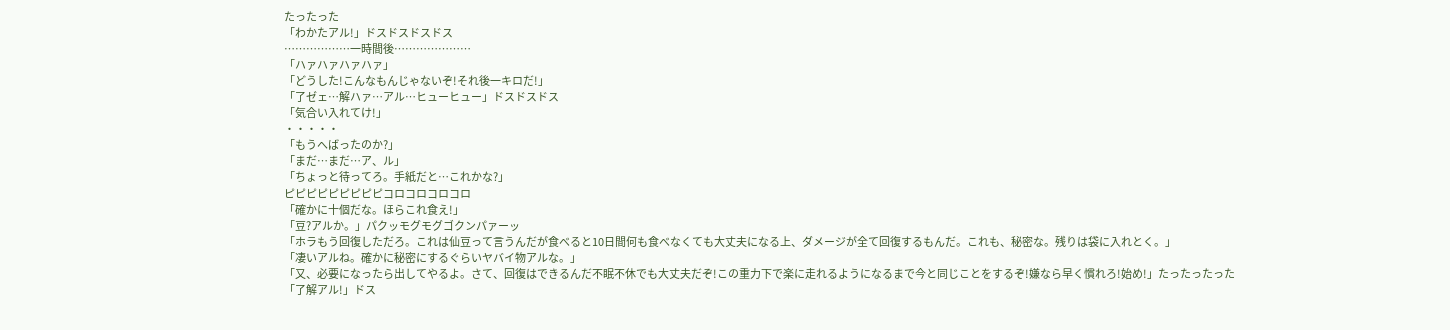たったった
「わかたアル!」ドスドスドスドス
………………一時間後…………………
「ハァハァハァハァ」
「どうした!こんなもんじゃないぞ!それ後一キロだ!」
「了ゼェ…解ハァ…アル…ヒューヒュー」ドスドスドス
「気合い入れてけ!」
・・・・・
「もうへばったのか?」
「まだ…まだ…ア、ル」
「ちょっと待ってろ。手紙だと…これかな?」
ピピピピピピピピピコロコロコロコロ
「確かに十個だな。ほらこれ食え!」
「豆?アルか。」パクッモグモグゴクンパァーッ
「ホラもう回復しただろ。これは仙豆って言うんだが食べると10日間何も食べなくても大丈夫になる上、ダメージが全て回復するもんだ。これも、秘密な。残りは袋に入れとく。」
「凄いアルね。確かに秘密にするぐらいヤバイ物アルな。」
「又、必要になったら出してやるよ。さて、回復はできるんだ不眠不休でも大丈夫だぞ!この重力下で楽に走れるようになるまで今と同じことをするぞ!嫌なら早く慣れろ!始め!」たったったった
「了解アル!」ドス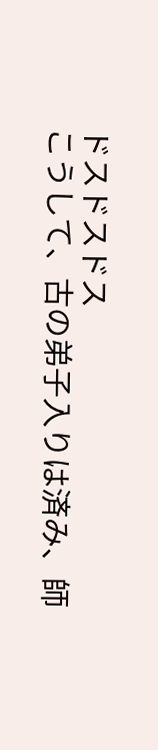ドスドスドス
こうして、古の弟子入りは済み、師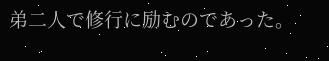弟二人で修行に励むのであった。